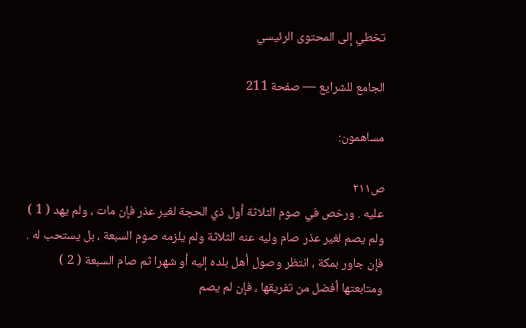تخطي إلى المحتوى الرئيسي

الجامع للشرايع — صفحة 211

مساهمون:

ص٢١١
عليه . ورخص في صوم الثلاثة أول ذي الحجة لغير عذر فإن مات ، ولم يهد ( 1 ) ولم يصم لغير عذر صام وليه عنه الثلاثة ولم يلزمه صوم السبعة ، بل يستحب له . فإن جاور بمكة ، انتظر وصول أهل بلده إليه أو شهرا ثم صام السبعة ( 2 ) ومتابعتها أفضل من تفريقها ، فإن لم يصم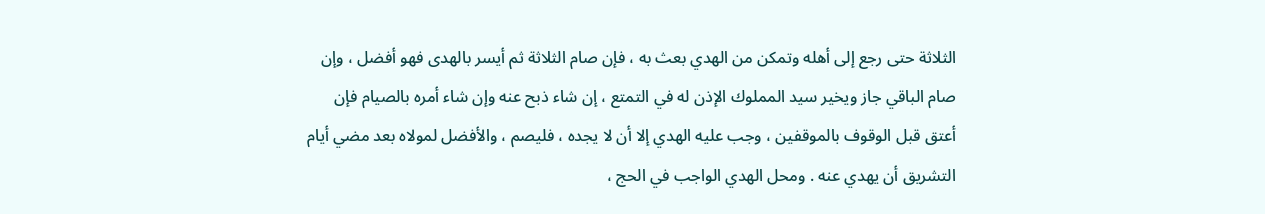الثلاثة حتى رجع إلى أهله وتمكن من الهدي بعث به ، فإن صام الثلاثة ثم أيسر بالهدى فهو أفضل ، وإن صام الباقي جاز ويخير سيد المملوك الإذن له في التمتع ، إن شاء ذبح عنه وإن شاء أمره بالصيام فإن أعتق قبل الوقوف بالموقفين ، وجب عليه الهدي إلا أن لا يجده ، فليصم ، والأفضل لمولاه بعد مضي أيام التشريق أن يهدي عنه . ومحل الهدي الواجب في الحج ،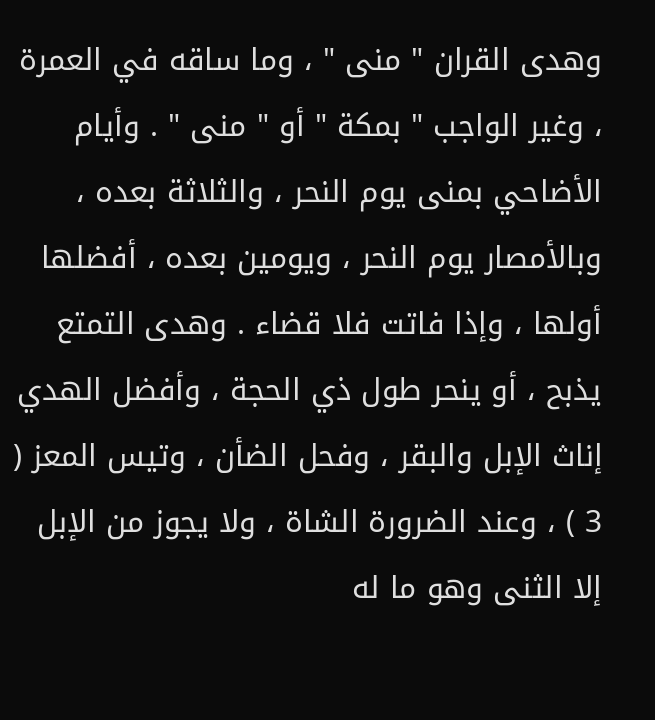وهدى القران " منى " ، وما ساقه في العمرة ، وغير الواجب " بمكة " أو " منى " . وأيام الأضاحي بمنى يوم النحر ، والثلاثة بعده ، وبالأمصار يوم النحر ، ويومين بعده ، أفضلها أولها ، وإذا فاتت فلا قضاء . وهدى التمتع يذبح ، أو ينحر طول ذي الحجة ، وأفضل الهدي إناث الإبل والبقر ، وفحل الضأن ، وتيس المعز ( 3 ) ، وعند الضرورة الشاة ، ولا يجوز من الإبل إلا الثنى وهو ما له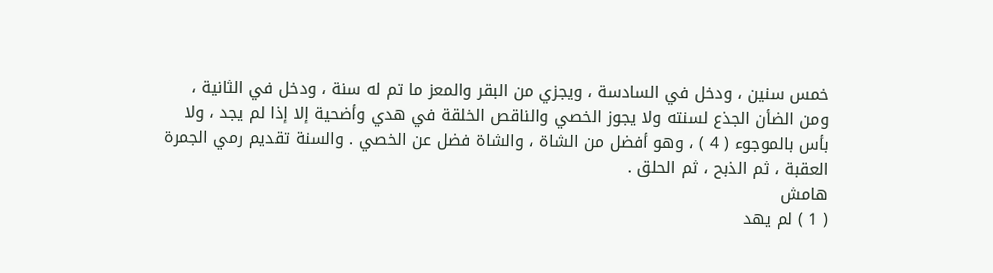خمس سنين ، ودخل في السادسة ، ويجزي من البقر والمعز ما تم له سنة ، ودخل في الثانية ، ومن الضأن الجذع لسنته ولا يجوز الخصي والناقص الخلقة في هدي وأضحية إلا إذا لم يجد ، ولا بأس بالموجوء ( 4 ) ، وهو أفضل من الشاة ، والشاة فضل عن الخصي . والسنة تقديم رمي الجمرة العقبة ، ثم الذبح ، ثم الحلق .
هامش
( 1 ) لم يهد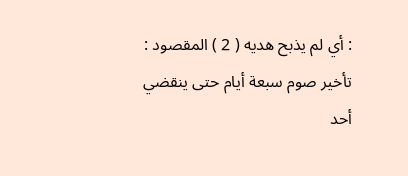: أي لم يذبح هديه ( 2 ) المقصود : تأخير صوم سبعة أيام حتى ينقضي أحد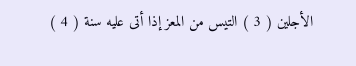الأجلين ( 3 ) التيس من المعز إذا أتى عليه سنة ( 4 )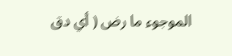الموجوء ما رض ( أي دق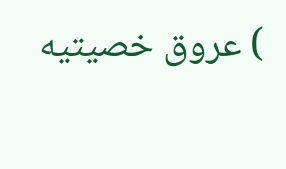) عروق خصيتيه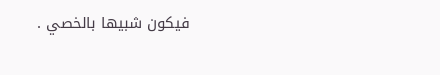فيكون شبيها بالخصي .